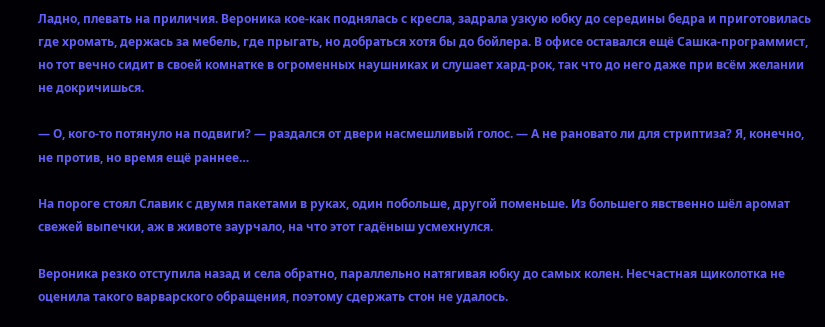Ладно, плевать на приличия. Вероника кое-как поднялась с кресла, задрала узкую юбку до середины бедра и приготовилась где хромать, держась за мебель, где прыгать, но добраться хотя бы до бойлера. В офисе оставался ещё Сашка-программист, но тот вечно сидит в своей комнатке в огроменных наушниках и слушает хард-рок, так что до него даже при всём желании не докричишься.

— О, кого-то потянуло на подвиги? — раздался от двери насмешливый голос. — А не рановато ли для стриптиза? Я, конечно, не против, но время ещё раннее…

На пороге стоял Славик с двумя пакетами в руках, один побольше, другой поменьше. Из большего явственно шёл аромат свежей выпечки, аж в животе заурчало, на что этот гадёныш усмехнулся.

Вероника резко отступила назад и села обратно, параллельно натягивая юбку до самых колен. Несчастная щиколотка не оценила такого варварского обращения, поэтому сдержать стон не удалось.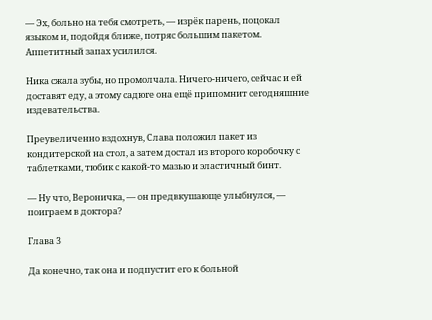— Эх, больно на тебя смотреть, — изрёк парень, поцокал языком и, подойдя ближе, потряс большим пакетом. Аппетитный запах усилился.

Ника сжала зубы, но промолчала. Ничего-ничего, сейчас и ей доставят еду, а этому садюге она ещё припомнит сегодняшние издевательства.

Преувеличенно вздохнув, Слава положил пакет из кондитерской на стол, а затем достал из второго коробочку с таблетками, тюбик с какой-то мазью и эластичный бинт.

— Ну что, Вероничка, — он предвкушающе улыбнулся, — поиграем в доктора?

Глава 3

Да конечно, так она и подпустит его к больной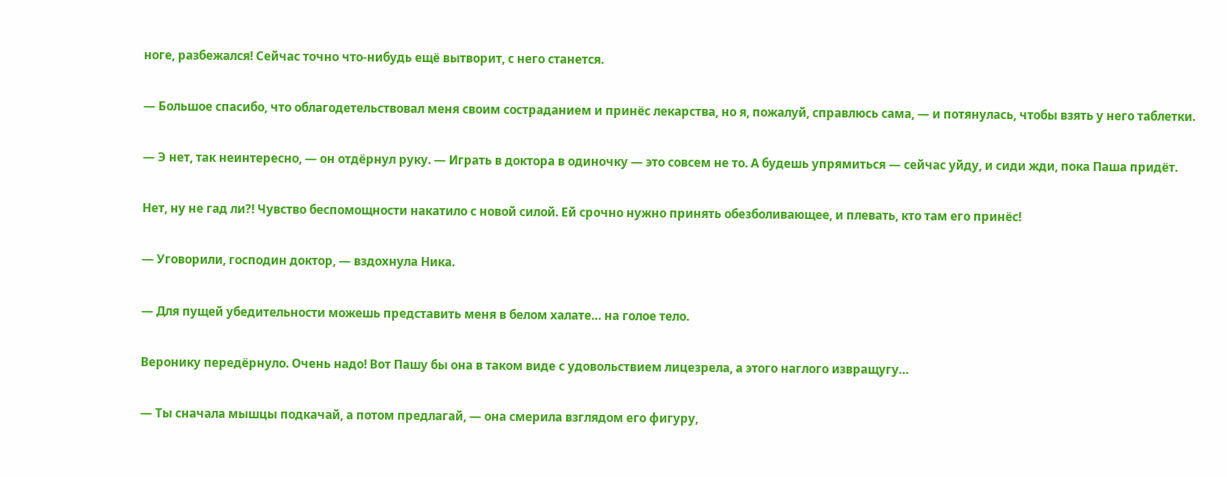ноге, разбежался! Сейчас точно что-нибудь ещё вытворит, с него станется.

— Большое спасибо, что облагодетельствовал меня своим состраданием и принёс лекарства, но я, пожалуй, справлюсь сама, — и потянулась, чтобы взять у него таблетки.

— Э нет, так неинтересно, — он отдёрнул руку. — Играть в доктора в одиночку — это совсем не то. А будешь упрямиться — сейчас уйду, и сиди жди, пока Паша придёт.

Нет, ну не гад ли?! Чувство беспомощности накатило с новой силой. Ей срочно нужно принять обезболивающее, и плевать, кто там его принёс!

— Уговорили, господин доктор, — вздохнула Ника.

— Для пущей убедительности можешь представить меня в белом халате… на голое тело.

Веронику передёрнуло. Очень надо! Вот Пашу бы она в таком виде с удовольствием лицезрела, а этого наглого извращугу…

— Ты сначала мышцы подкачай, а потом предлагай, — она смерила взглядом его фигуру,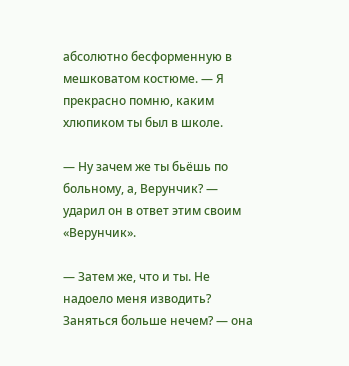абсолютно бесформенную в мешковатом костюме. — Я прекрасно помню, каким хлюпиком ты был в школе.

— Ну зачем же ты бьёшь по больному, а, Верунчик? — ударил он в ответ этим своим «Верунчик».

— Затем же, что и ты. Не надоело меня изводить? Заняться больше нечем? — она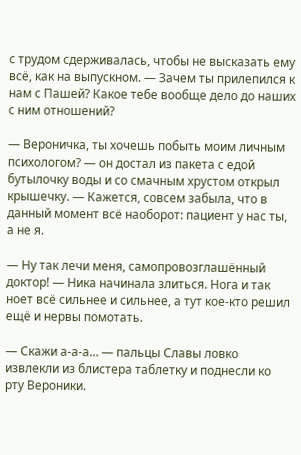с трудом сдерживалась, чтобы не высказать ему всё, как на выпускном. — Зачем ты прилепился к нам с Пашей? Какое тебе вообще дело до наших с ним отношений?

— Вероничка, ты хочешь побыть моим личным психологом? — он достал из пакета с едой бутылочку воды и со смачным хрустом открыл крышечку. — Кажется, совсем забыла, что в данный момент всё наоборот: пациент у нас ты, а не я.

— Ну так лечи меня, самопровозглашённый доктор! — Ника начинала злиться. Нога и так ноет всё сильнее и сильнее, а тут кое-кто решил ещё и нервы помотать.

— Скажи а-а-а… — пальцы Славы ловко извлекли из блистера таблетку и поднесли ко рту Вероники.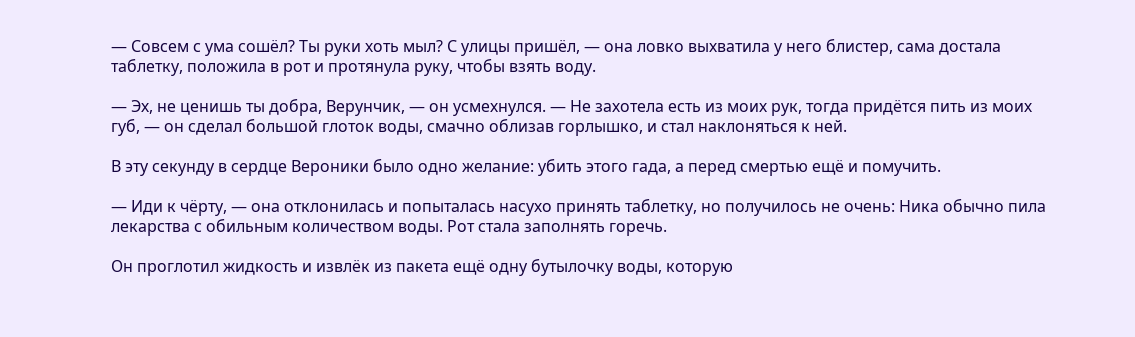— Совсем с ума сошёл? Ты руки хоть мыл? С улицы пришёл, — она ловко выхватила у него блистер, сама достала таблетку, положила в рот и протянула руку, чтобы взять воду.

— Эх, не ценишь ты добра, Верунчик, — он усмехнулся. — Не захотела есть из моих рук, тогда придётся пить из моих губ, — он сделал большой глоток воды, смачно облизав горлышко, и стал наклоняться к ней.

В эту секунду в сердце Вероники было одно желание: убить этого гада, а перед смертью ещё и помучить.

— Иди к чёрту, — она отклонилась и попыталась насухо принять таблетку, но получилось не очень: Ника обычно пила лекарства с обильным количеством воды. Рот стала заполнять горечь.

Он проглотил жидкость и извлёк из пакета ещё одну бутылочку воды, которую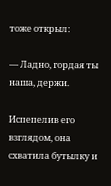тоже открыл:

— Ладно, гордая ты наша, держи.

Испепелив его взглядом, она схватила бутылку и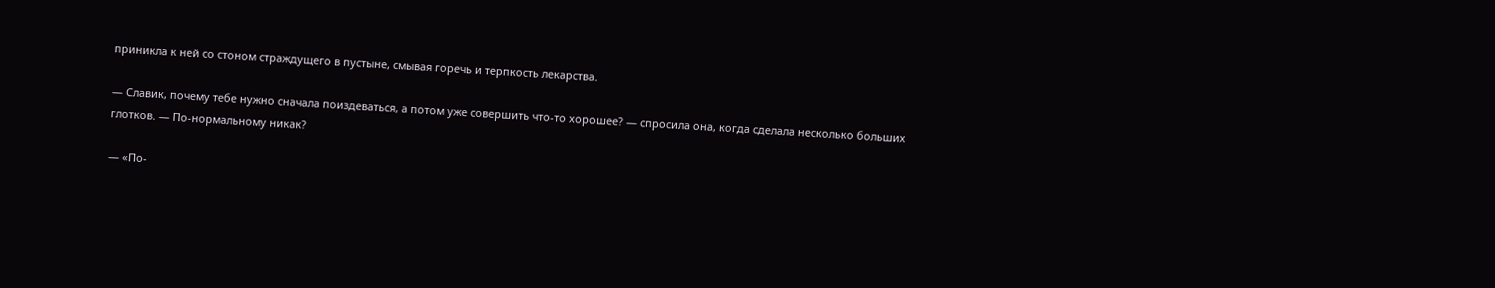приникла к ней со стоном страждущего в пустыне, смывая горечь и терпкость лекарства.

— Славик, почему тебе нужно сначала поиздеваться, а потом уже совершить что-то хорошее? — спросила она, когда сделала несколько больших глотков. — По-нормальному никак?

— «По-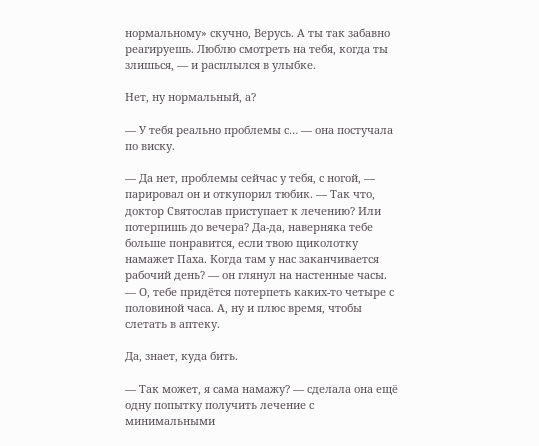нормальному» скучно, Верусь. А ты так забавно реагируешь. Люблю смотреть на тебя, когда ты злишься, — и расплылся в улыбке.

Нет, ну нормальный, а?

— У тебя реально проблемы с… — она постучала по виску.

— Да нет, проблемы сейчас у тебя, с ногой, — парировал он и откупорил тюбик. — Так что, доктор Святослав приступает к лечению? Или потерпишь до вечера? Да-да, наверняка тебе больше понравится, если твою щиколотку намажет Паха. Когда там у нас заканчивается рабочий день? — он глянул на настенные часы. — О, тебе придётся потерпеть каких-то четыре с половиной часа. А, ну и плюс время, чтобы слетать в аптеку.

Да, знает, куда бить.

— Так может, я сама намажу? — сделала она ещё одну попытку получить лечение с минимальными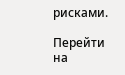рисками.

Перейти на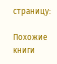страницу:

Похожие книги